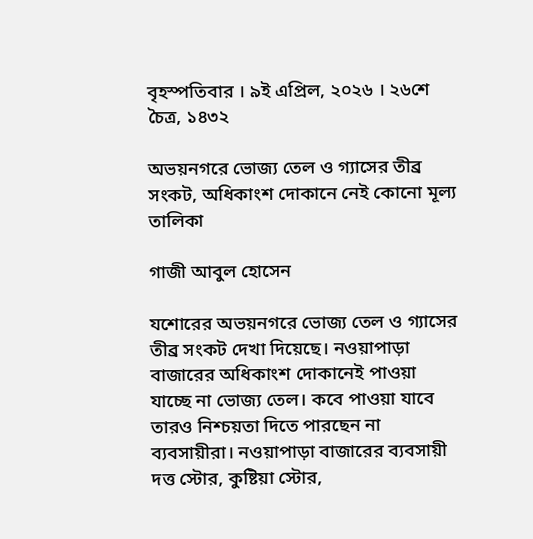বৃহস্পতিবার । ৯ই এপ্রিল, ২০২৬ । ২৬শে চৈত্র, ১৪৩২

অভয়নগরে ভোজ্য তেল ও গ্যাসের তীব্র সংকট, অধিকাংশ দোকানে নেই কোনো মূল্য তালিকা

গাজী আবুল হোসেন

যশোরের অভয়নগরে ভোজ্য তেল ও গ্যাসের তীব্র সংকট দেখা দিয়েছে। নওয়াপাড়া বাজারের অধিকাংশ দোকানেই পাওয়া যাচ্ছে না ভোজ্য তেল। কবে পাওয়া যাবে তারও নিশ্চয়তা দিতে পারছেন না ব্যবসায়ীরা। নওয়াপাড়া বাজারের ব্যবসায়ী দত্ত স্টোর, কুষ্টিয়া স্টোর,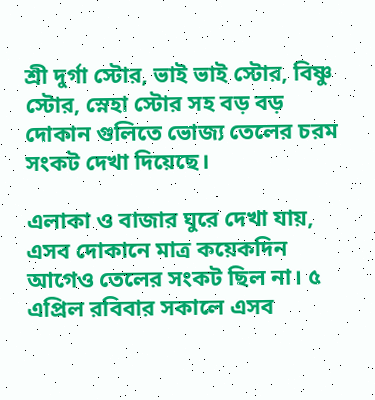শ্রী দুর্গা স্টোর, ভাই ভাই স্টোর, বিষ্ণু স্টোর, স্নেহা স্টোর সহ বড় বড় দোকান গুলিতে ভোজ্য তেলের চরম সংকট দেখা দিয়েছে।

এলাকা ও বাজার ঘুরে দেখা যায়, এসব দোকানে মাত্র কয়েকদিন আগেও তেলের সংকট ছিল না। ৫ এপ্রিল রবিবার সকালে এসব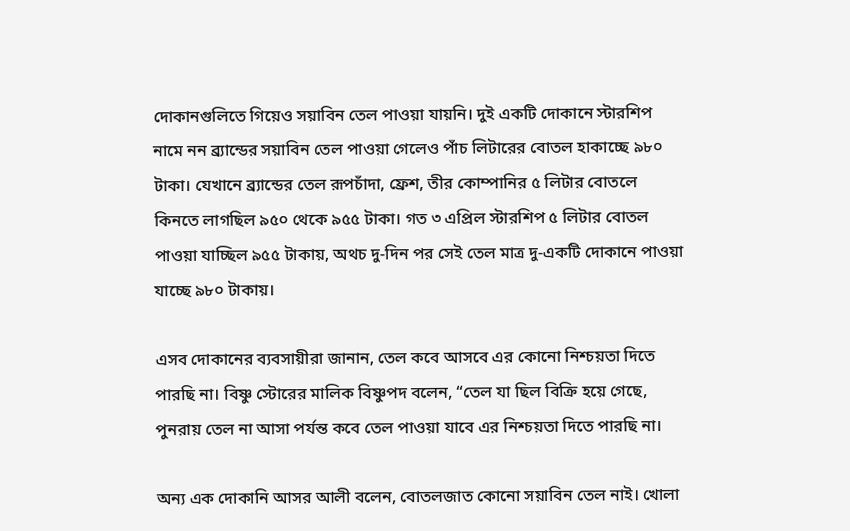দোকানগুলিতে গিয়েও সয়াবিন তেল পাওয়া যায়নি। দুই একটি দোকানে স্টারশিপ নামে নন ব্র্যান্ডের সয়াবিন তেল পাওয়া গেলেও পাঁচ লিটারের বোতল হাকাচ্ছে ৯৮০ টাকা। যেখানে ব্র্যান্ডের তেল রূপচাঁদা, ফ্রেশ, তীর কোম্পানির ৫ লিটার বোতলে কিনতে লাগছিল ৯৫০ থেকে ৯৫৫ টাকা। গত ৩ এপ্রিল স্টারশিপ ৫ লিটার বোতল পাওয়া যাচ্ছিল ৯৫৫ টাকায়, অথচ দু-দিন পর সেই তেল মাত্র দু-একটি দোকানে পাওয়া যাচ্ছে ৯৮০ টাকায়।

এসব দোকানের ব্যবসায়ীরা জানান, তেল কবে আসবে এর কোনো নিশ্চয়তা দিতে পারছি না। বিষ্ণু স্টোরের মালিক বিষ্ণুপদ বলেন, “তেল যা ছিল বিক্রি হয়ে গেছে, পুনরায় তেল না আসা পর্যন্ত কবে তেল পাওয়া যাবে এর নিশ্চয়তা দিতে পারছি না।

অন্য এক দোকানি আসর আলী বলেন, বোতলজাত কোনো সয়াবিন তেল নাই। খোলা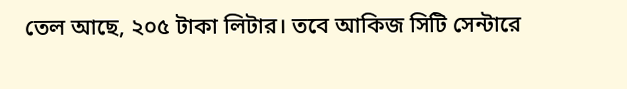তেল আছে, ২০৫ টাকা লিটার। তবে আকিজ সিটি সেন্টারে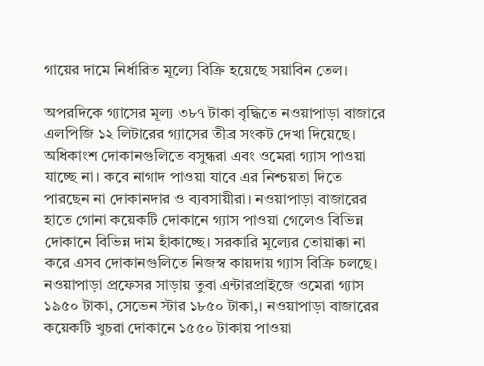গায়ের দামে নির্ধারিত মূল্যে বিক্রি হয়েছে সয়াবিন তেল।

অপরদিকে গ্যাসের মূল্য ৩৮৭ টাকা বৃদ্ধিতে নওয়াপাড়া বাজারে এলপিজি ১২ লিটারের গ্যাসের তীব্র সংকট দেখা দিয়েছে। অধিকাংশ দোকানগুলিতে বসুন্ধরা এবং ওমেরা গ্যাস পাওয়া যাচ্ছে না। কবে নাগাদ পাওয়া যাবে এর নিশ্চয়তা দিতে পারছেন না দোকানদার ও ব্যবসায়ীরা। নওয়াপাড়া বাজারের হাতে গোনা কয়েকটি দোকানে গ্যাস পাওয়া গেলেও বিভিন্ন দোকানে বিভিন্ন দাম হাঁকাচ্ছে। সরকারি মূল্যের তোয়াক্কা না করে এসব দোকানগুলিতে নিজস্ব কায়দায় গ্যাস বিক্রি চলছে। নওয়াপাড়া প্রফেসর সাড়ায় তুবা এন্টারপ্রাইজে ওমেরা গ্যাস ১৯৫০ টাকা, সেভেন স্টার ১৮৫০ টাকা,। নওয়াপাড়া বাজারের কয়েকটি খুচরা দোকানে ১৫৫০ টাকায় পাওয়া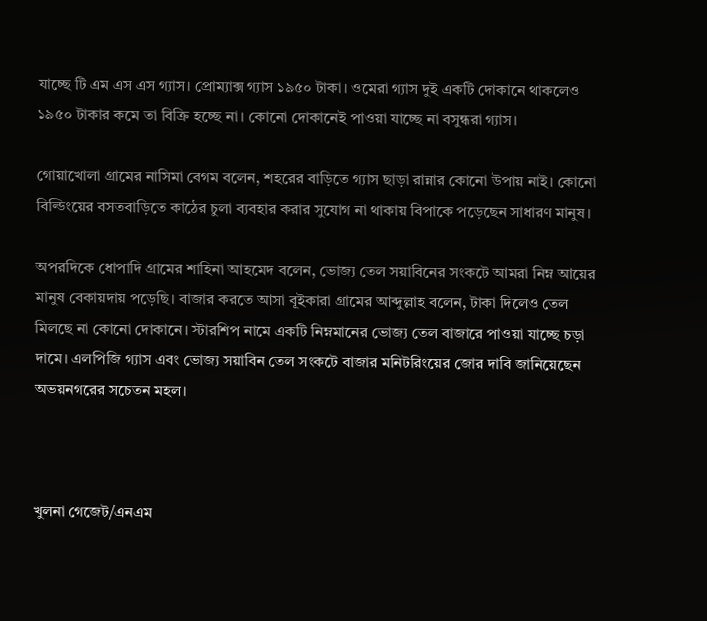যাচ্ছে টি এম এস এস গ্যাস। প্রোম্যাক্স গ্যাস ১৯৫০ টাকা। ওমেরা গ্যাস দুই একটি দোকানে থাকলেও ১৯৫০ টাকার কমে তা বিক্রি হচ্ছে না। কোনো দোকানেই পাওয়া যাচ্ছে না বসুন্ধরা গ্যাস।

গোয়াখোলা গ্রামের নাসিমা বেগম বলেন, শহরের বাড়িতে গ্যাস ছাড়া রান্নার কোনো উপায় নাই। কোনো বিল্ডিংয়ের বসতবাড়িতে কাঠের চুলা ব্যবহার করার সুযোগ না থাকায় বিপাকে পড়েছেন সাধারণ মানুষ।

অপরদিকে ধোপাদি গ্রামের শাহিনা আহমেদ বলেন, ভোজ্য তেল সয়াবিনের সংকটে আমরা নিম্ন আয়ের মানুষ বেকায়দায় পড়েছি। বাজার করতে আসা বূইকারা গ্রামের আব্দুল্লাহ বলেন, টাকা দিলেও তেল মিলছে না কোনো দোকানে। স্টারশিপ নামে একটি নিম্নমানের ভোজ্য তেল বাজারে পাওয়া যাচ্ছে চড়া দামে। এলপিজি গ্যাস এবং ভোজ্য সয়াবিন তেল সংকটে বাজার মনিটরিংয়ের জোর দাবি জানিয়েছেন অভয়নগরের সচেতন মহল।



খুলনা গেজেট/এনএম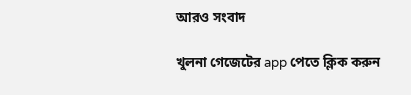আরও সংবাদ

খুলনা গেজেটের app পেতে ক্লিক করুন